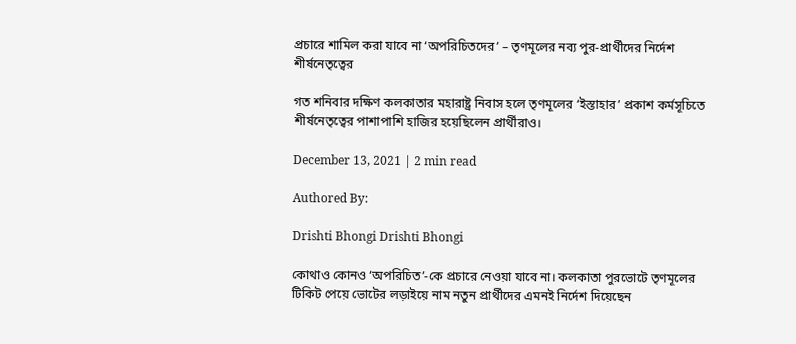প্রচারে শামিল করা যাবে না ‘অপরিচিতদের’ – তৃণমূলের নব্য পুর-প্রার্থীদের নির্দেশ শীর্ষনেতৃত্বের

গত শনিবার দক্ষিণ কলকাতার মহারাষ্ট্র নিবাস হলে তৃণমূলের ‘ইস্তাহার’ প্রকাশ কর্মসূচিতে শীর্ষনেতৃত্বের পাশাপাশি হাজির হয়েছিলেন প্রার্থীরাও।

December 13, 2021 | 2 min read

Authored By:

Drishti Bhongi Drishti Bhongi

কোথাও কোনও ‘অপরিচিত’-কে প্রচারে নেওয়া যাবে না। কলকাতা পুরভোটে তৃণমূলের টিকিট পেয়ে ভোটের লড়াইয়ে নাম নতুন প্রার্থীদের এমনই নির্দেশ দিয়েছেন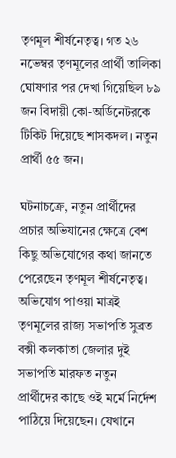তৃণমূল শীর্ষনেতৃত্ব। গত ২৬ নভেম্বর তৃণমূলের প্রার্থী তালিকা ঘোষণার পর দেখা গিয়েছিল ৮৯ জন বিদায়ী কো-অর্ডিনেটরকে টিকিট দিয়েছে শাসকদল। নতুন প্রার্থী ৫৫ জন।

ঘটনাচক্রে, নতুন প্রার্থীদের প্রচার অভিযানের ক্ষেত্রে বেশ কিছু অভিযোগের কথা জানতে পেরেছেন তৃণমূল শীর্ষনেতৃত্ব। অভিযোগ পাওয়া মাত্রই তৃণমূলের রাজ্য সভাপতি সুব্রত বক্সী কলকাতা জেলার দুই সভাপতি মারফত নতুন প্রার্থীদের কাছে ওই মর্মে নির্দেশ পাঠিয়ে দিয়েছেন। যেখানে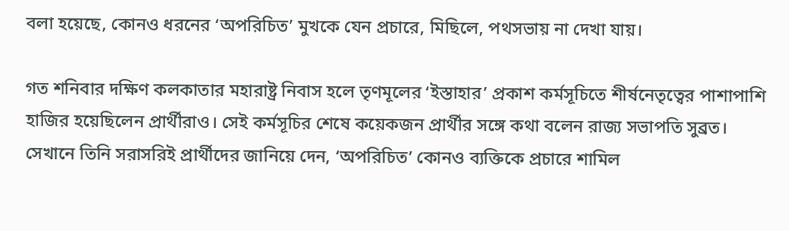বলা হয়েছে, কোনও ধরনের ‘অপরিচিত’ মুখকে যেন প্রচারে, মিছিলে, পথসভায় না দেখা যায়।

গত শনিবার দক্ষিণ কলকাতার মহারাষ্ট্র নিবাস হলে তৃণমূলের ‘ইস্তাহার’ প্রকাশ কর্মসূচিতে শীর্ষনেতৃত্বের পাশাপাশি হাজির হয়েছিলেন প্রার্থীরাও। সেই কর্মসূচির শেষে কয়েকজন প্রার্থীর সঙ্গে কথা বলেন রাজ্য সভাপতি সুব্রত। সেখানে তিনি সরাসরিই প্রার্থীদের জানিয়ে দেন, ‘অপরিচিত’ কোনও ব্যক্তিকে প্রচারে শামিল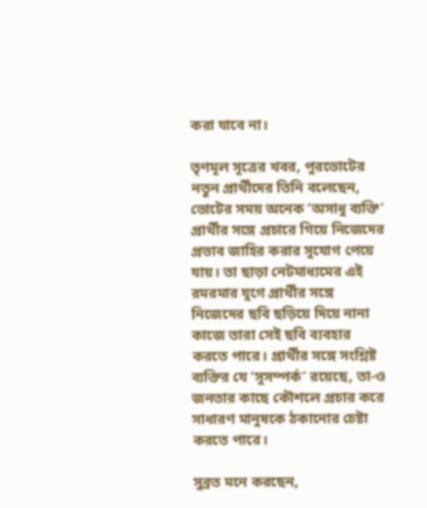করা যাবে না।

তৃণমূল সূত্রের খবর, পুরভোটের নতুন প্রার্থীদের তিনি বলেছেন, ভোটের সময় অনেক ‘অসাধু ব্যক্তি’ প্রার্থীর সঙ্গে প্রচারে গিয়ে নিজেদের প্রভাব জাহির করার সুযোগ পেয়ে যায়। তা ছাড়া নেটমাধ্যমের এই রমরমার যুগে প্রার্থীর সঙ্গে নিজেদের ছবি ছড়িয়ে দিয়ে নানা কাজে তারা সেই ছবি ব্যবহার করতে পারে। প্রার্থীর সঙ্গে সংশ্লিষ্ট ব্যক্তির যে ‘সুসম্পর্ক’ রয়েছে, তা-ও জনতার কাছে কৌশলে প্রচার করে সাধারণ মানুষকে ঠকানোর চেষ্টা করতে পারে।

সুব্রত মনে করছেন,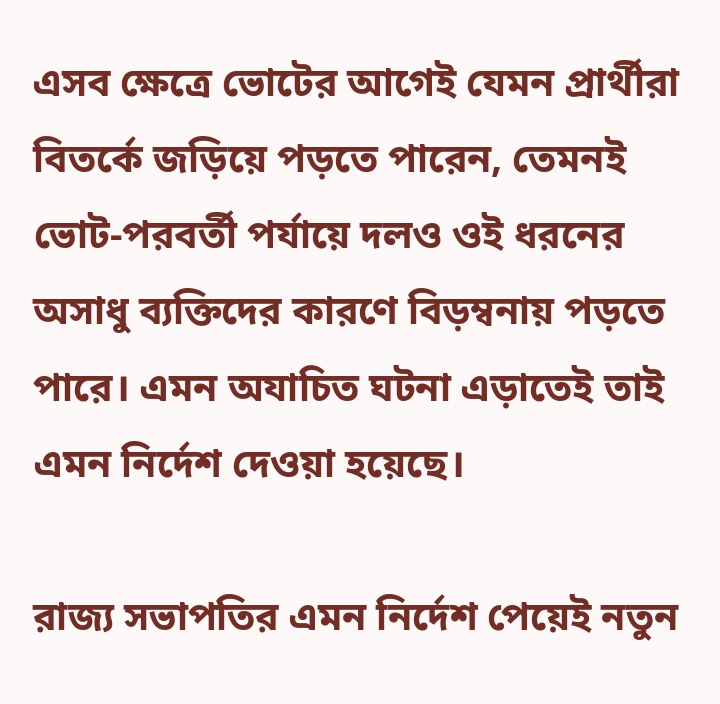এসব ক্ষেত্রে ভোটের আগেই যেমন প্রার্থীরা বিতর্কে জড়িয়ে পড়তে পারেন, তেমনই ভোট-পরবর্তী পর্যায়ে দলও ওই ধরনের অসাধু ব্যক্তিদের কারণে বিড়ম্বনায় পড়তে পারে। এমন অযাচিত ঘটনা এড়াতেই তাই এমন নির্দেশ দেওয়া হয়েছে।

রাজ্য সভাপতির এমন নির্দেশ পেয়েই নতুন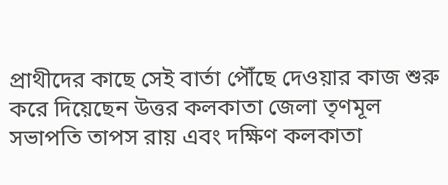প্রাথীদের কাছে সেই বার্তা পৌঁছে দেওয়ার কাজ শুরু করে দিয়েছেন উত্তর কলকাতা জেলা তৃণমূল সভাপতি তাপস রায় এবং দক্ষিণ কলকাতা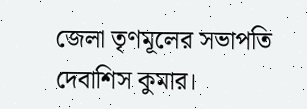জেলা তৃণমূলের সভাপতি দেবাশিস কুমার।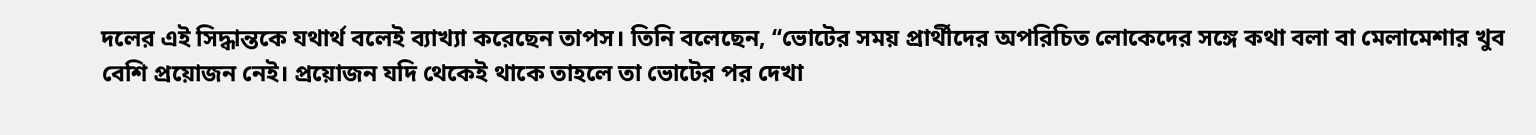দলের এই সিদ্ধান্তকে যথার্থ বলেই ব্যাখ্যা করেছেন তাপস। তিনি বলেছেন, ‘‘ভোটের সময় প্রার্থীদের অপরিচিত লোকেদের সঙ্গে কথা বলা বা মেলামেশার খুব বেশি প্রয়োজন নেই। প্রয়োজন যদি থেকেই থাকে তাহলে তা ভোটের পর দেখা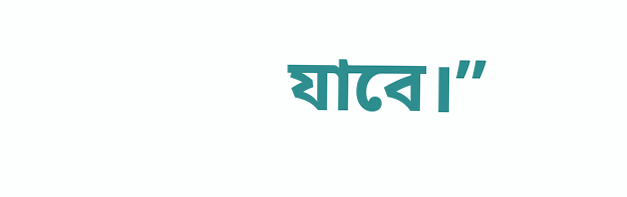যাবে।’’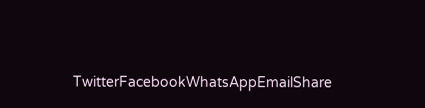TwitterFacebookWhatsAppEmailShare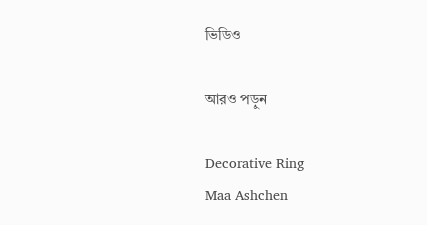ভিডিও

আরও পড়ুন

Decorative Ring
Maa Ashchen